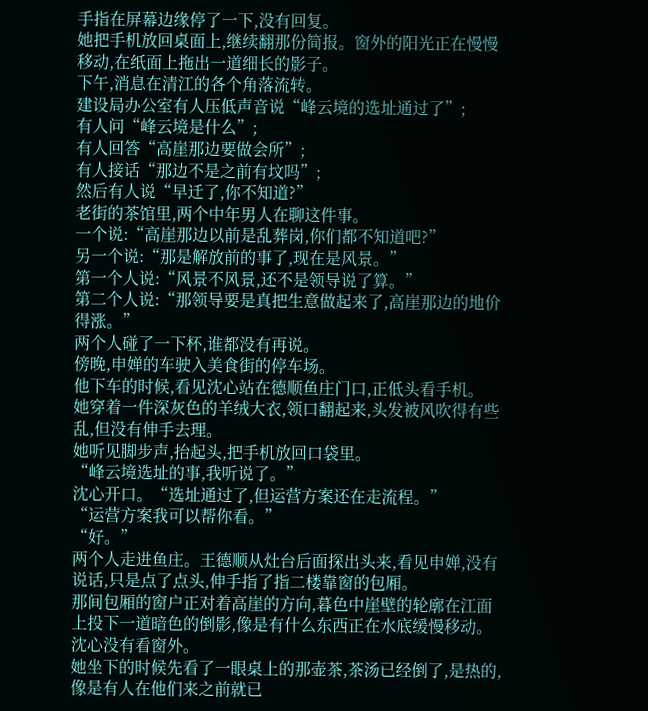手指在屏幕边缘停了一下,没有回复。
她把手机放回桌面上,继续翻那份简报。窗外的阳光正在慢慢移动,在纸面上拖出一道细长的影子。
下午,消息在清江的各个角落流转。
建设局办公室有人压低声音说“峰云境的选址通过了”;
有人问“峰云境是什么”;
有人回答“高崖那边要做会所”;
有人接话“那边不是之前有坟吗”;
然后有人说“早迁了,你不知道?”
老街的茶馆里,两个中年男人在聊这件事。
一个说:“高崖那边以前是乱葬岗,你们都不知道吧?”
另一个说:“那是解放前的事了,现在是风景。”
第一个人说:“风景不风景,还不是领导说了算。”
第二个人说:“那领导要是真把生意做起来了,高崖那边的地价得涨。”
两个人碰了一下杯,谁都没有再说。
傍晚,申婵的车驶入美食街的停车场。
他下车的时候,看见沈心站在德顺鱼庄门口,正低头看手机。
她穿着一件深灰色的羊绒大衣,领口翻起来,头发被风吹得有些乱,但没有伸手去理。
她听见脚步声,抬起头,把手机放回口袋里。
“峰云境选址的事,我听说了。”
沈心开口。“选址通过了,但运营方案还在走流程。”
“运营方案我可以帮你看。”
“好。”
两个人走进鱼庄。王德顺从灶台后面探出头来,看见申婵,没有说话,只是点了点头,伸手指了指二楼靠窗的包厢。
那间包厢的窗户正对着高崖的方向,暮色中崖壁的轮廓在江面上投下一道暗色的倒影,像是有什么东西正在水底缓慢移动。
沈心没有看窗外。
她坐下的时候先看了一眼桌上的那壶茶,茶汤已经倒了,是热的,像是有人在他们来之前就已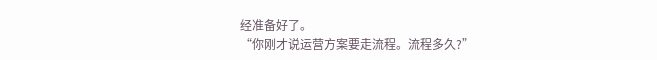经准备好了。
“你刚才说运营方案要走流程。流程多久?”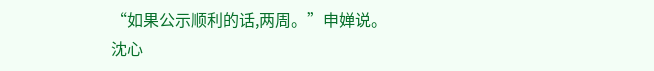“如果公示顺利的话,两周。”申婵说。
沈心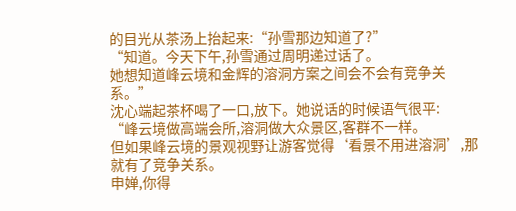的目光从茶汤上抬起来:“孙雪那边知道了?”
“知道。今天下午,孙雪通过周明递过话了。
她想知道峰云境和金辉的溶洞方案之间会不会有竞争关系。”
沈心端起茶杯喝了一口,放下。她说话的时候语气很平:
“峰云境做高端会所,溶洞做大众景区,客群不一样。
但如果峰云境的景观视野让游客觉得‘看景不用进溶洞’,那就有了竞争关系。
申婵,你得